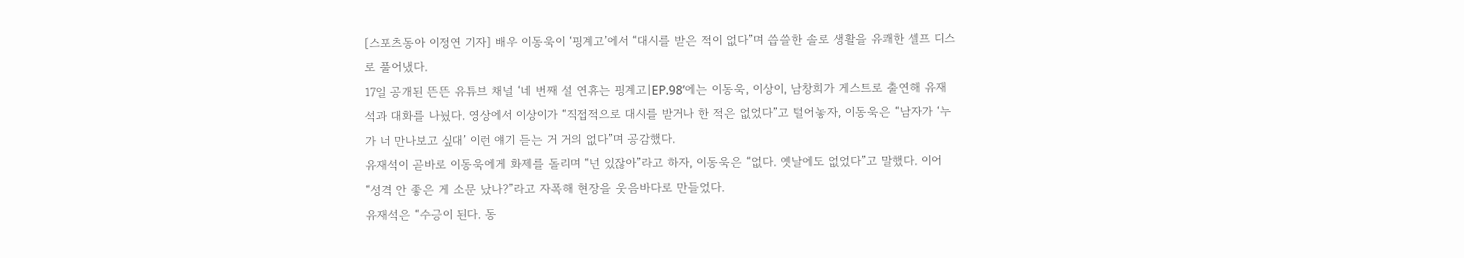[스포츠동아 이정연 기자] 배우 이동욱이 ‘핑계고’에서 “대시를 받은 적이 없다”며 씁쓸한 솔로 생활을 유쾌한 셀프 디스로 풀어냈다.
17일 공개된 뜬뜬 유튜브 채널 ‘네 번째 설 연휴는 핑계고|EP.98’에는 이동욱, 이상이, 남창희가 게스트로 출연해 유재석과 대화를 나눴다. 영상에서 이상이가 “직접적으로 대시를 받거나 한 적은 없었다”고 털어놓자, 이동욱은 “남자가 ‘누가 너 만나보고 싶대’ 이런 얘기 듣는 거 거의 없다”며 공감했다.
유재석이 곧바로 이동욱에게 화제를 돌리며 “넌 있잖아”라고 하자, 이동욱은 “없다. 옛날에도 없었다”고 말했다. 이어 “성격 안 좋은 게 소문 났나?”라고 자폭해 현장을 웃음바다로 만들었다.
유재석은 “수긍이 된다. 동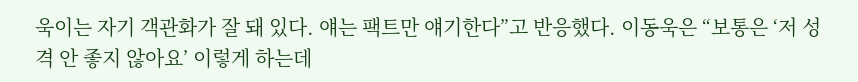욱이는 자기 객관화가 잘 돼 있다. 얘는 팩트만 얘기한다”고 반응했다. 이동욱은 “보통은 ‘저 성격 안 좋지 않아요’ 이렇게 하는데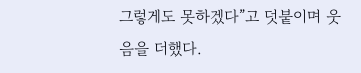그렇게도 못하겠다”고 덧붙이며 웃음을 더했다.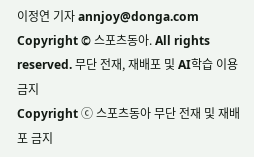이정연 기자 annjoy@donga.com
Copyright © 스포츠동아. All rights reserved. 무단 전재, 재배포 및 AI학습 이용 금지
Copyright ⓒ 스포츠동아 무단 전재 및 재배포 금지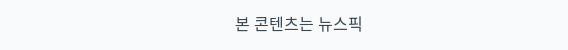본 콘텐츠는 뉴스픽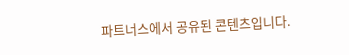파트너스에서 공유된 콘텐츠입니다.